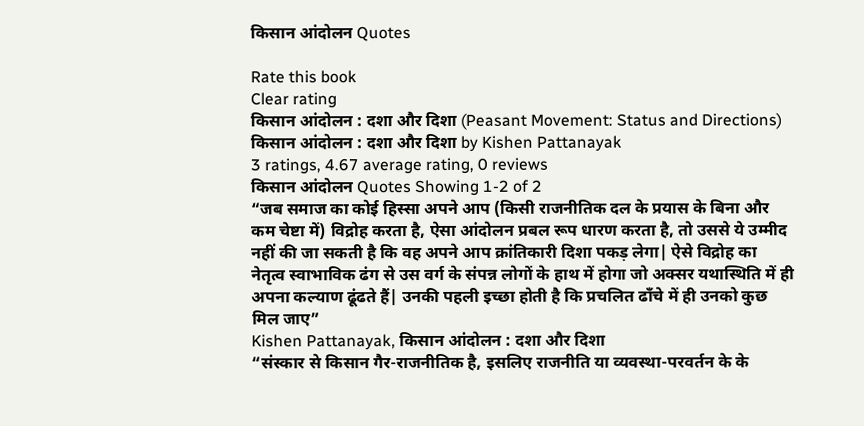किसान आंदोलन Quotes

Rate this book
Clear rating
किसान आंदोलन : दशा और दिशा (Peasant Movement: Status and Directions) किसान आंदोलन : दशा और दिशा by Kishen Pattanayak
3 ratings, 4.67 average rating, 0 reviews
किसान आंदोलन Quotes Showing 1-2 of 2
“जब समाज का कोई हिस्सा अपने आप (किसी राजनीतिक दल के प्रयास के बिना और कम चेष्टा में) विद्रोह करता है, ऐसा आंदोलन प्रबल रूप धारण करता है, तो उससे ये उम्मीद नहीं की जा सकती है कि वह अपने आप क्रांतिकारी दिशा पकड़ लेगा| ऐसे विद्रोह का नेतृत्व स्वाभाविक ढंग से उस वर्ग के संपन्न लोगों के हाथ में होगा जो अक्सर यथास्थिति में ही अपना कल्याण ढूंढते हैं| उनकी पहली इच्छा होती है कि प्रचलित ढाँचे में ही उनको कुछ मिल जाए”
Kishen Pattanayak, किसान आंदोलन : दशा और दिशा
“संस्कार से किसान गैर-राजनीतिक है, इसलिए राजनीति या व्यवस्था-परवर्तन के के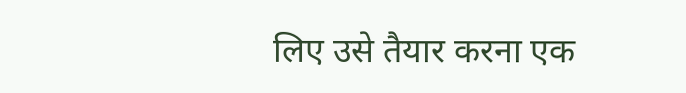लिए उसे तैयार करना एक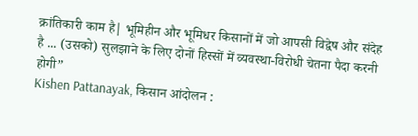क्रांतिकारी काम है| भूमिहीन और भूमिधर किसानों में जो आपसी विद्वेष और संदेह है ... (उसको) सुलझाने के लिए दोनों हिस्सों में व्यवस्था-विरोधी चेतना पैदा करनी होगी”
Kishen Pattanayak, किसान आंदोलन :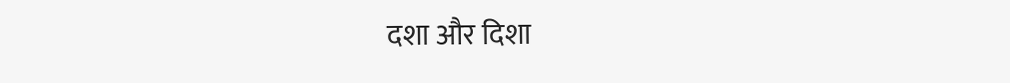दशा और दिशा